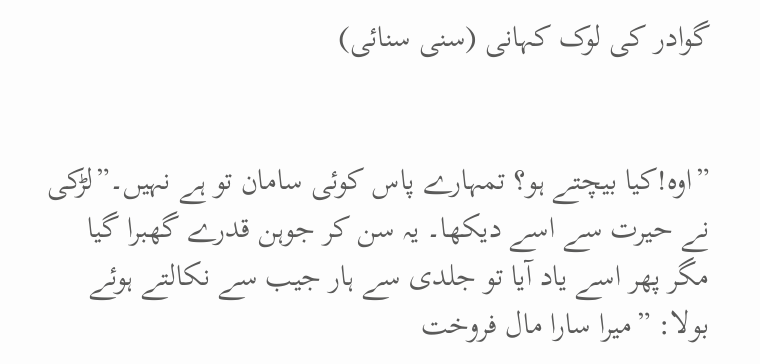گوادر کی لوک کہانی (سنی سنائی)


”اوہ!کیا بیچتے ہو؟ تمہارے پاس کوئی سامان تو ہے نہیں۔”لڑکی نے حیرت سے اسے دیکھا۔ یہ سن کر جوہن قدرے گھبرا گیا مگر پھر اسے یاد آیا تو جلدی سے ہار جیب سے نکالتے ہوئے بولا: ”میرا سارا مال فروخت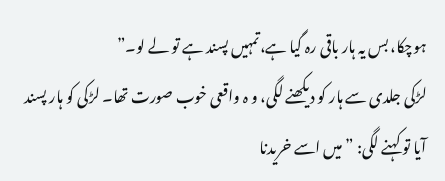ہوچکا، بس یہ ہار باقی رہ گیا ہے،تمہیں پسند ہے تو لے لو۔”
لڑکی جلدی سے ہار کو دیکھنے لگی، و ہ واقعی خوب صورت تھا۔ لڑکی کو ہار پسند آیا تو کہنے لگی: ”میں اسے خریدنا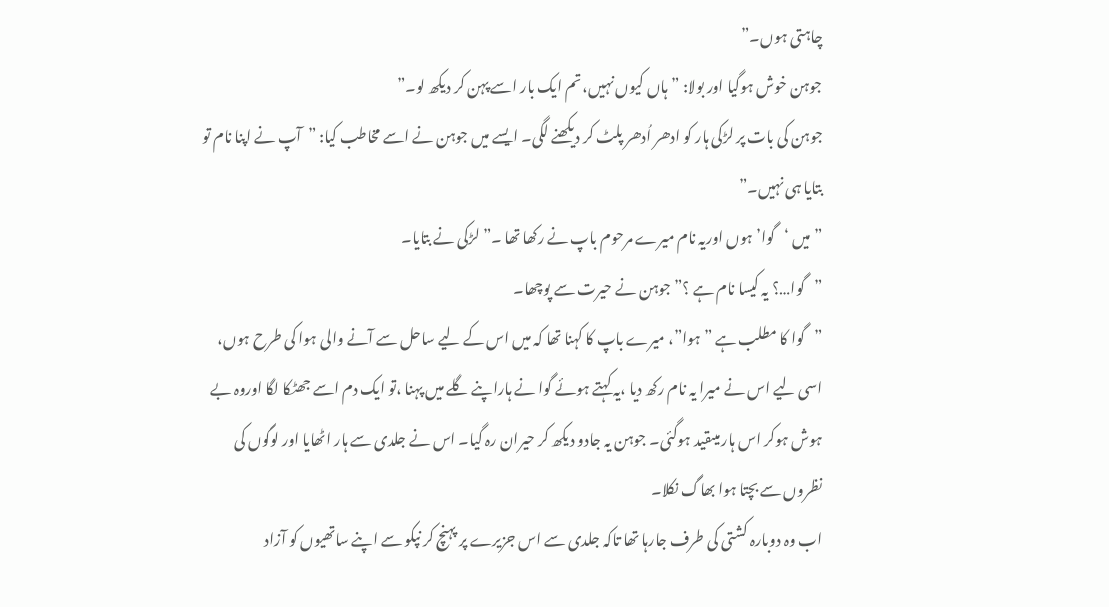چاہتی ہوں۔”
جوہن خوش ہوگیا اور بولا: ”ہاں کیوں نہیں، تم ایک بار اسے پہن کر دیکھ لو۔”
جوہن کی بات پر لڑکی ہار کو ادھر اُدھر پلٹ کر دیکھنے لگی۔ ایسے میں جوہن نے اسے مخاطب کیا: ”آپ نے اپنا نام تو بتایا ہی نہیں۔”
”میں ‘گوا’ ہوں اوریہ نام میرے مرحوم باپ نے رکھا تھا ۔” لڑکی نے بتایا۔
”گوا…؟ یہ کیسا نام ہے ؟” جوہن نے حیرت سے پوچھا۔
”گوا کا مطلب ہے ”ہوا”، میرے باپ کا کہنا تھا کہ میں اس کے لیے ساحل سے آنے والی ہوا کی طرح ہوں، اسی لیے اس نے میرا یہ نام رکھ دیا ،یہ کہتے ہوئے گوا نے ہاراپنے گلے میں پہنا ،تو ایک دم اسے جھٹکا لگا اوروہ بے ہوش ہوکر اس ہار میںقید ہوگئی۔ جوہن یہ جادو دیکھ کر حیران رہ گیا۔ اس نے جلدی سے ہار اٹھایا اور لوگوں کی نظروں سے بچتا ہوا بھاگ نکلا۔
اب وہ دوبارہ کشتی کی طرف جارہا تھا تاکہ جلدی سے اس جزیرے پر پہنچ کر نپکو سے اپنے ساتھیوں کو آزاد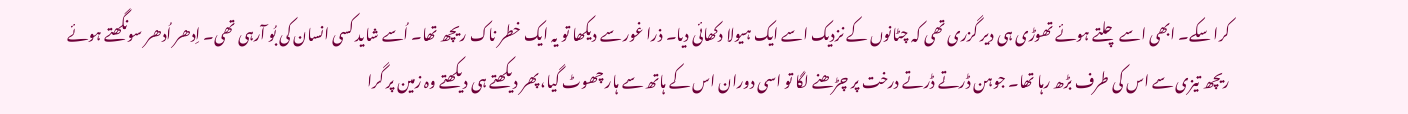کرا سکے۔ ابھی اسے چلتے ہوئے تھوڑی ہی دیر گزری تھی کہ چٹانوں کے نزدیک اسے ایک ہیولا دکھائی دیا۔ ذرا غور سے دیکھا تو یہ ایک خطر ناک ریچھ تھا۔ اُسے شاید کسی انسان کی بُو آرہی تھی۔ اِدھر اُدھر سونگھتے ہوئے ریچھ تیزی سے اس کی طرف بڑھ رہا تھا۔ جوہن ڈرتے ڈرتے درخت پر چڑھنے لگا تو اسی دوران اس کے ہاتھ سے ہار چھوٹ گیا، پھر دیکھتے ہی دیکھتے وہ زمین پر گرا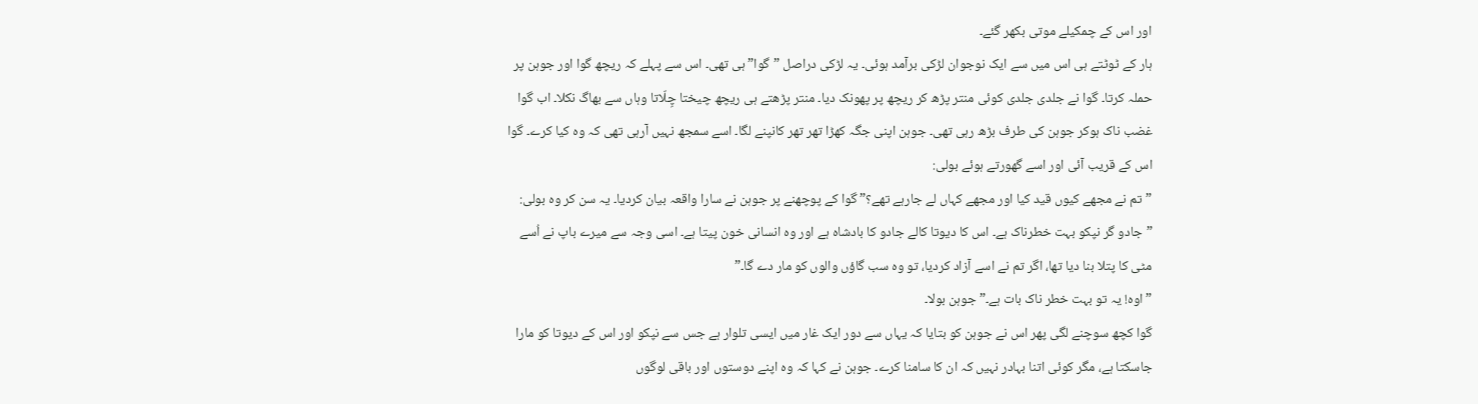اور اس کے چمکیلے موتی بکھر گئے۔
ہار کے ٹوٹتے ہی اس میں سے ایک نوجوان لڑکی برآمد ہوئی۔ یہ لڑکی دراصل ”گوا” ہی تھی۔ اس سے پہلے کہ ریچھ گوا اور جوہن پر حملہ کرتا۔ گوا نے جلدی جلدی کوئی منتر پڑھ کر ریچھ پر پھونک دیا۔ منتر پڑھتے ہی ریچھ چیختا چِلّاتا وہاں سے بھاگ نکلا۔ اب گوا غضب ناک ہوکر جوہن کی طرف بڑھ رہی تھی۔ جوہن اپنی جگہ کھڑا تھر تھر کانپنے لگا۔ اسے سمجھ نہیں آرہی تھی کہ وہ کیا کرے۔ گوا اس کے قریب آئی اور اسے گھورتے ہوئے بولی:
”تم نے مجھے کیوں قید کیا اور مجھے کہاں لے جارہے تھے؟” گوا کے پوچھنے پر جوہن نے سارا واقعہ بیان کردیا۔ یہ سن کر وہ بولی:
”جادو گر نپکو بہت خطرناک ہے۔ اس کا دیوتا کالے جادو کا بادشاہ ہے اور وہ انسانی خون پیتا ہے۔ اسی وجہ سے میرے باپ نے اُسے مٹی کا پتلا بنا دیا تھا، اگر تم نے اسے آزاد کردیا، تو وہ سب گاؤں والوں کو مار دے گا۔”
”اوہ! یہ تو بہت خطر ناک بات ہے۔” جوہن بولا۔
گوا کچھ سوچنے لگی پھر اس نے جوہن کو بتایا کہ یہاں سے دور ایک غار میں ایسی تلوار ہے جس سے نپکو اور اس کے دیوتا کو مارا جاسکتا ہے، مگر کوئی اتنا بہادر نہیں کہ ان کا سامنا کرے۔ جوہن نے کہا کہ وہ اپنے دوستوں اور باقی لوگوں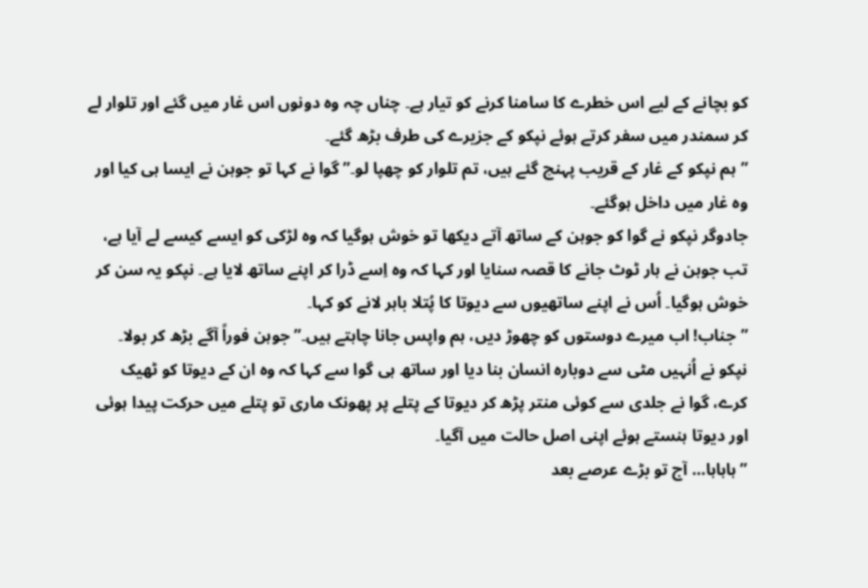کو بچانے کے لیے اس خطرے کا سامنا کرنے کو تیار ہے۔ چناں چہ وہ دونوں اس غار میں گئے اور تلوار لے کر سمندر میں سفر کرتے ہوئے نپکو کے جزیرے کی طرف بڑھ گئے۔
”ہم نپکو کے غار کے قریب پہنچ گئے ہیں، تم تلوار کو چھپا لو۔” گوا نے کہا تو جوہن نے ایسا ہی کیا اور وہ غار میں داخل ہوگئے۔
جادوگر نپکو نے گوا کو جوہن کے ساتھ آتے دیکھا تو خوش ہوگیا کہ وہ لڑکی کو ایسے کیسے لے آیا ہے، تب جوہن نے ہار ٹوٹ جانے کا قصہ سنایا اور کہا کہ وہ اِسے ڈرا کر اپنے ساتھ لایا ہے۔ نپکو یہ سن کر خوش ہوگیا۔ اُس نے اپنے ساتھیوں سے دیوتا کا پُتلا باہر لانے کو کہا۔
”جناب! اب میرے دوستوں کو چھوڑ دیں، ہم واپس جانا چاہتے ہیں۔” جوہن فوراً آگے بڑھ کر بولا۔
نپکو نے اُنہیں مٹی سے دوبارہ انسان بنا دیا اور ساتھ ہی گوا سے کہا کہ وہ ان کے دیوتا کو ٹھیک کرے، گوا نے جلدی سے کوئی منتر پڑھ کر دیوتا کے پتلے پر پھونک ماری تو پتلے میں حرکت پیدا ہوئی اور دیوتا ہنستے ہوئے اپنی اصل حالت میں آگیا۔
”ہاہاہا… آج تو بڑے عرصے بعد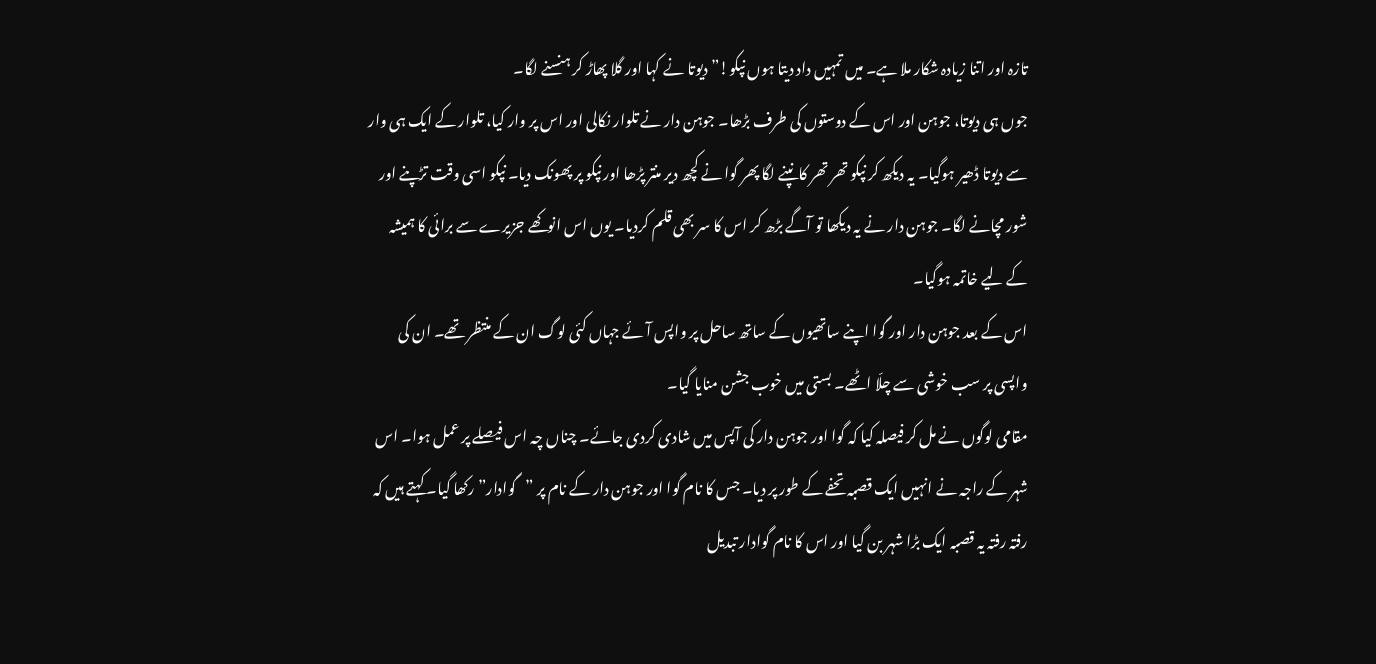تازہ اور اتنا زیادہ شکار ملا ہے۔ میں تمہیں داد دیتا ہوں نپکو!” دیوتا نے کہا اور گلا پھاڑ کر ہنسنے لگا۔
جوں ہی دیوتا، جوہن اور اس کے دوستوں کی طرف بڑھا۔ جوہن دار نے تلوار نکالی اور اس پر وار کیا، تلوار کے ایک ہی وار سے دیوتا ڈھیر ہوگیا۔ یہ دیکھ کر نپکو تھر تھر کانپنے لگا پھر گوا نے کچھ دیر منتر پڑھا اور نپکو پر پھونک دیا۔ نپکو اسی وقت تڑپنے اور شور مچانے لگا۔ جوہن دار نے یہ دیکھا تو آگے بڑھ کر اس کا سر بھی قلم کردیا۔ یوں اس انوکھے جزیرے سے برائی کا ہمیشہ کے لیے خاتمہ ہوگیا۔
اس کے بعد جوہن دار اور گوا اپنے ساتھیوں کے ساتھ ساحل پر واپس آئے جہاں کئی لوگ ان کے منتظر تھے۔ ان کی واپسی پر سب خوشی سے چلّا اٹھے۔ بستی میں خوب جشن منایا گیا۔
مقامی لوگوں نے مل کر فیصلہ کیا کہ گوا اور جوہن دار کی آپس میں شادی کردی جائے۔ چناں چہ اس فیصلے پر عمل ہوا۔ اس شہر کے راجہ نے انہیں ایک قصبہ تحفے کے طور پر دیا۔ جس کا نام گوا اور جوہن دار کے نام پر ”گوادار” رکھا گیا۔ کہتے ہیں کہ رفتہ رفتہ یہ قصبہ ایک بڑا شہر بن گیا اور اس کا نام گوادار تبدیل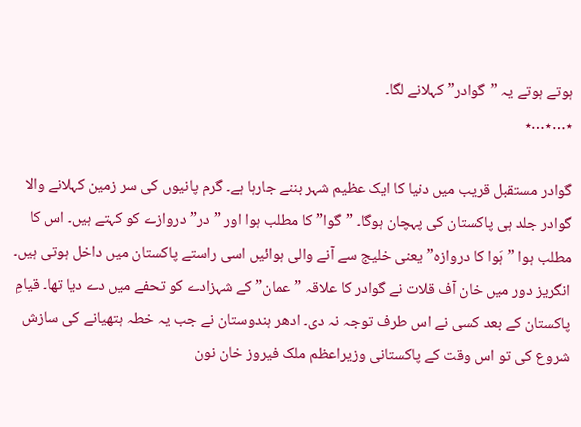ہوتے ہوتے یہ ”گوادر” کہلانے لگا۔
٭…٭…٭

گوادر مستقبل قریب میں دنیا کا ایک عظیم شہر بننے جارہا ہے۔ گرم پانیوں کی سر زمین کہلانے والا گوادر جلد ہی پاکستان کی پہچان ہوگا۔ ”گوا” کا مطلب ہوا اور ”در” دروازے کو کہتے ہیں۔ اس کا مطلب ہوا ”ہَوا کا دروازہ” یعنی خلیج سے آنے والی ہوائیں اسی راستے پاکستان میں داخل ہوتی ہیں۔ انگریز دور میں خان آف قلات نے گوادر کا علاقہ ”عمان” کے شہزادے کو تحفے میں دے دیا تھا۔ قیامِ پاکستان کے بعد کسی نے اس طرف توجہ نہ دی۔ ادھر ہندوستان نے جب یہ خطہ ہتھیانے کی سازش شروع کی تو اس وقت کے پاکستانی وزیراعظم ملک فیروز خان نون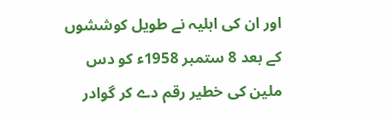اور ان کی اہلیہ نے طویل کوششوں کے بعد 8 ستمبر 1958ء کو دس ملین کی خطیر رقم دے کر گوادر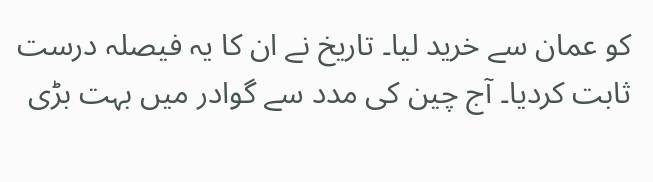کو عمان سے خرید لیا۔ تاریخ نے ان کا یہ فیصلہ درست ثابت کردیا۔ آج چین کی مدد سے گوادر میں بہت بڑی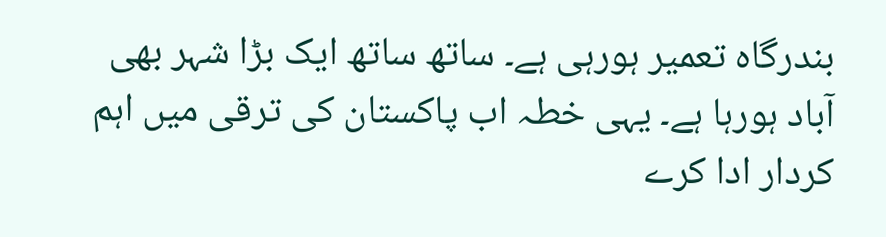بندرگاہ تعمیر ہورہی ہے۔ ساتھ ساتھ ایک بڑا شہر بھی آباد ہورہا ہے۔ یہی خطہ اب پاکستان کی ترقی میں اہم کردار ادا کرے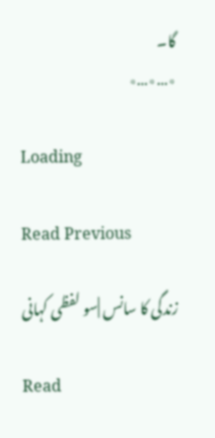گا۔
٭…٭…٭

Loading

Read Previous

زندگی کا سانس |سو لفظی کہانی

Read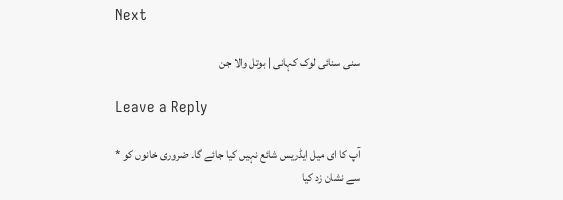Next

سنی سنائی لوک کہانی | بوتل والا جن

Leave a Reply

آپ کا ای میل ایڈریس شائع نہیں کیا جائے گا۔ ضروری خانوں کو * سے نشان زد کیا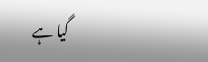گیا ہے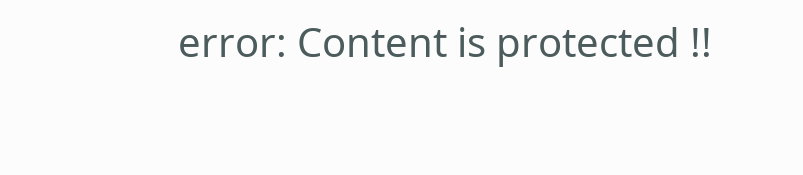error: Content is protected !!